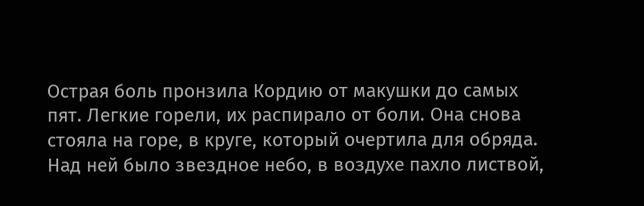Острая боль пронзила Кордию от макушки до самых пят. Легкие горели, их распирало от боли. Она снова стояла на горе, в круге, который очертила для обряда. Над ней было звездное небо, в воздухе пахло листвой,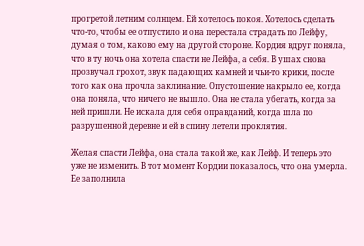прогретой летним солнцем. Ей хотелось покоя. Хотелось сделать что-то, чтобы ее отпустило и она перестала страдать по Лейфу, думая о том, каково ему на другой стороне. Кордия вдруг поняла, что в ту ночь она хотела спасти не Лейфа, а себя. В ушах снова прозвучал грохот, звук падающих камней и чьи-то крики, после того как она прочла заклинание. Опустошение накрыло ее, когда она поняла, что ничего не вышло. Она не стала убегать, когда за ней пришли. Не искала для себя оправданий, когда шла по разрушенной деревне и ей в спину летели проклятия.

Желая спасти Лейфа, она стала такой же, как Лейф. И теперь это уже не изменить. В тот момент Кордии показалось, что она умерла. Ее заполнила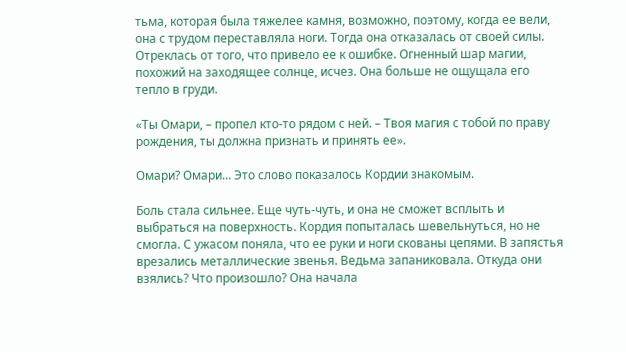тьма, которая была тяжелее камня, возможно, поэтому, когда ее вели, она с трудом переставляла ноги. Тогда она отказалась от своей силы. Отреклась от того, что привело ее к ошибке. Огненный шар магии, похожий на заходящее солнце, исчез. Она больше не ощущала его тепло в груди.

«Ты Омари, – пропел кто-то рядом с ней. – Твоя магия с тобой по праву рождения, ты должна признать и принять ее».

Омари? Омари… Это слово показалось Кордии знакомым.

Боль стала сильнее. Еще чуть-чуть, и она не сможет всплыть и выбраться на поверхность. Кордия попыталась шевельнуться, но не смогла. С ужасом поняла, что ее руки и ноги скованы цепями. В запястья врезались металлические звенья. Ведьма запаниковала. Откуда они взялись? Что произошло? Она начала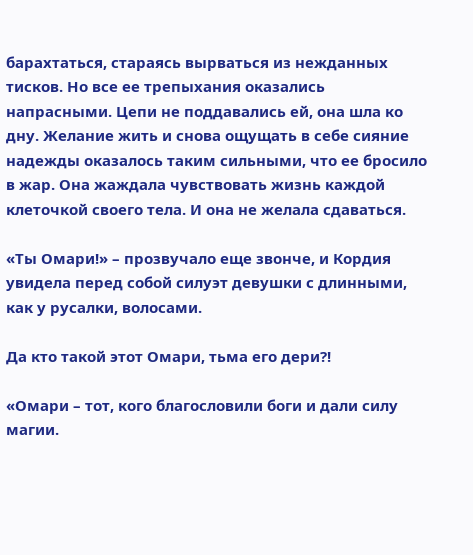барахтаться, стараясь вырваться из нежданных тисков. Но все ее трепыхания оказались напрасными. Цепи не поддавались ей, она шла ко дну. Желание жить и снова ощущать в себе сияние надежды оказалось таким сильными, что ее бросило в жар. Она жаждала чувствовать жизнь каждой клеточкой своего тела. И она не желала сдаваться.

«Ты Омари!» – прозвучало еще звонче, и Кордия увидела перед собой силуэт девушки с длинными, как у русалки, волосами.

Да кто такой этот Омари, тьма его дери?!

«Омари – тот, кого благословили боги и дали силу магии.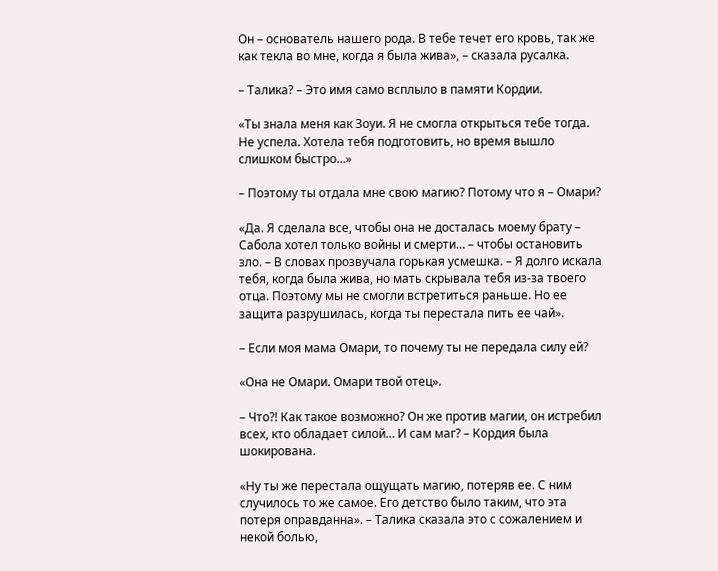Он – основатель нашего рода. В тебе течет его кровь, так же как текла во мне, когда я была жива», – сказала русалка.

– Талика? – Это имя само всплыло в памяти Кордии.

«Ты знала меня как Зоуи. Я не смогла открыться тебе тогда. Не успела. Хотела тебя подготовить, но время вышло слишком быстро…»

– Поэтому ты отдала мне свою магию? Потому что я – Омари?

«Да. Я сделала все, чтобы она не досталась моему брату – Сабола хотел только войны и смерти… – чтобы остановить зло. – В словах прозвучала горькая усмешка. – Я долго искала тебя, когда была жива, но мать скрывала тебя из-за твоего отца. Поэтому мы не смогли встретиться раньше. Но ее защита разрушилась, когда ты перестала пить ее чай».

– Если моя мама Омари, то почему ты не передала силу ей?

«Она не Омари. Омари твой отец».

– Что?! Как такое возможно? Он же против магии, он истребил всех, кто обладает силой… И сам маг? – Кордия была шокирована.

«Ну ты же перестала ощущать магию, потеряв ее. С ним случилось то же самое. Его детство было таким, что эта потеря оправданна». – Талика сказала это с сожалением и некой болью,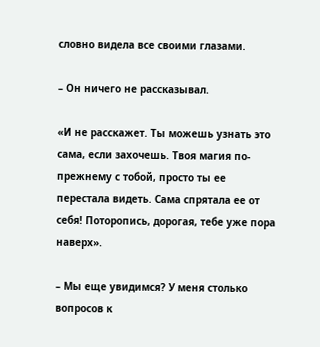словно видела все своими глазами.

– Он ничего не рассказывал.

«И не расскажет. Ты можешь узнать это сама, если захочешь. Твоя магия по-прежнему с тобой, просто ты ее перестала видеть. Сама спрятала ее от себя! Поторопись, дорогая, тебе уже пора наверх».

– Мы еще увидимся? У меня столько вопросов к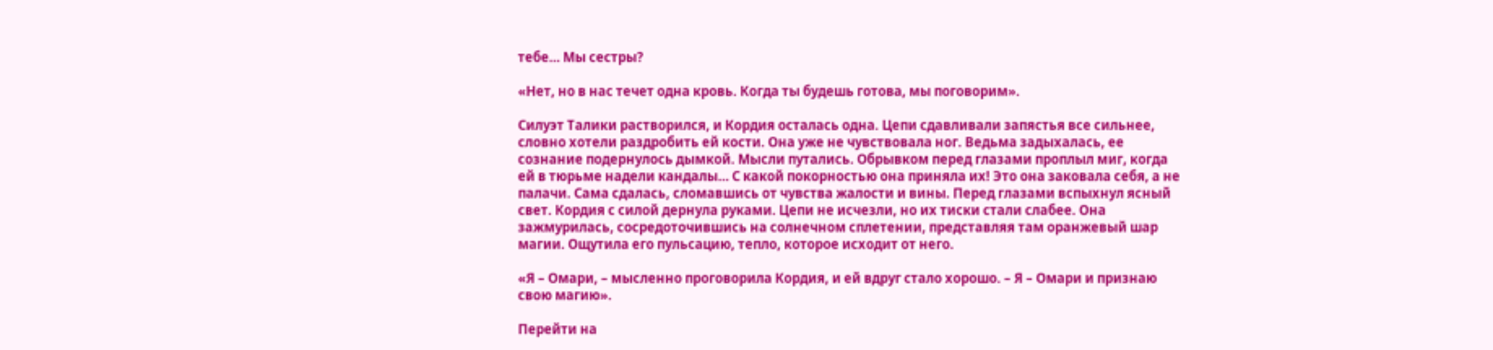тебе… Мы сестры?

«Нет, но в нас течет одна кровь. Когда ты будешь готова, мы поговорим».

Силуэт Талики растворился, и Кордия осталась одна. Цепи сдавливали запястья все сильнее, словно хотели раздробить ей кости. Она уже не чувствовала ног. Ведьма задыхалась, ее сознание подернулось дымкой. Мысли путались. Обрывком перед глазами проплыл миг, когда ей в тюрьме надели кандалы… С какой покорностью она приняла их! Это она заковала себя, а не палачи. Сама сдалась, сломавшись от чувства жалости и вины. Перед глазами вспыхнул ясный свет. Кордия с силой дернула руками. Цепи не исчезли, но их тиски стали слабее. Она зажмурилась, сосредоточившись на солнечном сплетении, представляя там оранжевый шар магии. Ощутила его пульсацию, тепло, которое исходит от него.

«Я – Омари, – мысленно проговорила Кордия, и ей вдруг стало хорошо. – Я – Омари и признаю свою магию».

Перейти на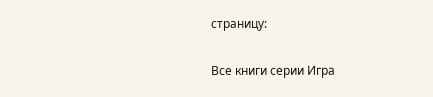страницу:

Все книги серии Игра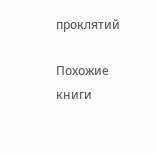проклятий

Похожие книги